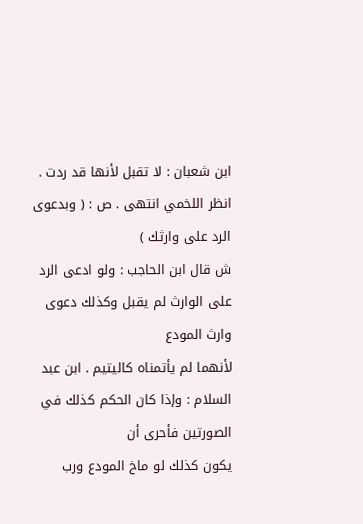ابن شعبان : لا تقبل لأنها قد ردت . انظر اللخمي انتهى . ص : ( وبدعوى الرد على وارثك )
ش قال ابن الحاجب : ولو ادعى الرد على الوارث لم يقبل وكذلك دعوى وارث المودع
لأنهما لم يأتمناه كاليتيم . ابن عبد السلام : وإذا كان الحكم كذلك في الصورتين فأحرى أن
يكون كذلك لو ماخ المودع ورب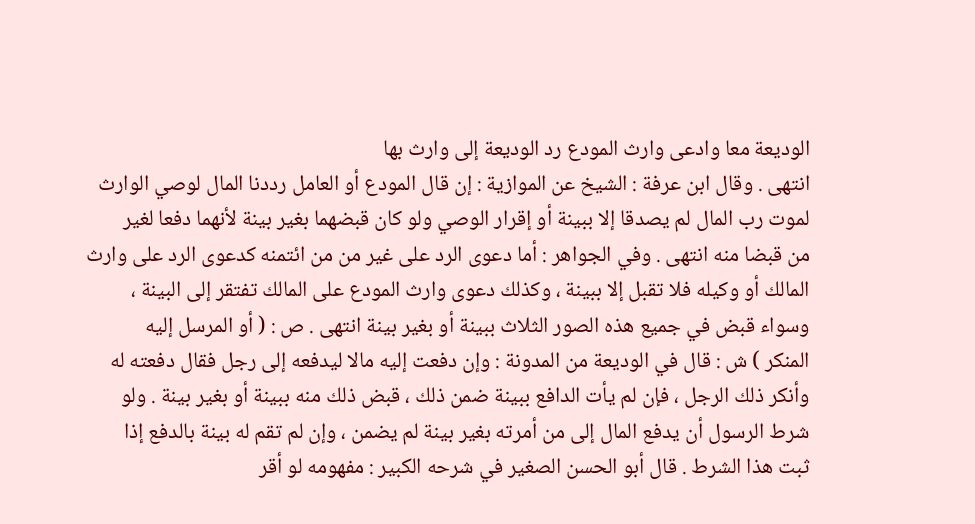الوديعة معا وادعى وارث المودع رد الوديعة إلى وارث بها
انتهى . وقال ابن عرفة : الشيخ عن الموازية : إن قال المودع أو العامل رددنا المال لوصي الوارث
لموت رب المال لم يصدقا إلا ببينة أو إقرار الوصي ولو كان قبضهما بغير بينة لأنهما دفعا لغير
من قبضا منه انتهى . وفي الجواهر : أما دعوى الرد على غير من من ائتمنه كدعوى الرد على وارث
المالك أو وكيله فلا تقبل إلا ببينة ، وكذلك دعوى وارث المودع على المالك تفتقر إلى البينة ،
وسواء قبض في جميع هذه الصور الثلاث ببينة أو بغير بينة انتهى . ص : ( أو المرسل إليه
المنكر ) ش : قال في الوديعة من المدونة : وإن دفعت إليه مالا ليدفعه إلى رجل فقال دفعته له
وأنكر ذلك الرجل ، فإن لم يأت الدافع ببينة ضمن ذلك ، قبض ذلك منه ببينة أو بغير بينة . ولو
شرط الرسول أن يدفع المال إلى من أمرته بغير بينة لم يضمن ، وإن لم تقم له بينة بالدفع إذا
ثبت هذا الشرط . قال أبو الحسن الصغير في شرحه الكبير : مفهومه لو أقر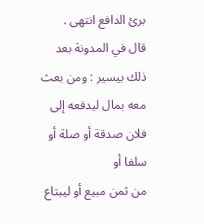برئ الدافع انتهى .
قال في المدونة بعد ذلك بيسير : ومن بعث معه بمال ليدفعه إلى فلان صدقة أو صلة أو سلفا أو
من ثمن مبيع أو ليبتاع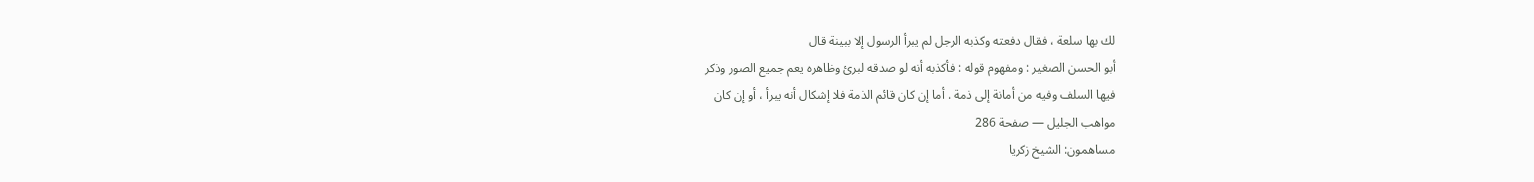لك بها سلعة ، فقال دفعته وكذبه الرجل لم يبرأ الرسول إلا ببينة قال
أبو الحسن الصغير : ومفهوم قوله : فأكذبه أنه لو صدقه لبرئ وظاهره يعم جميع الصور وذكر
فيها السلف وفيه من أمانة إلى ذمة . أما إن كان قائم الذمة فلا إشكال أنه يبرأ ، أو إن كان
مواهب الجليل — صفحة 286
مساهمون: الشيخ زكريا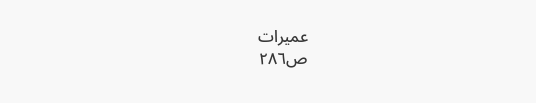عميرات
ص٢٨٦